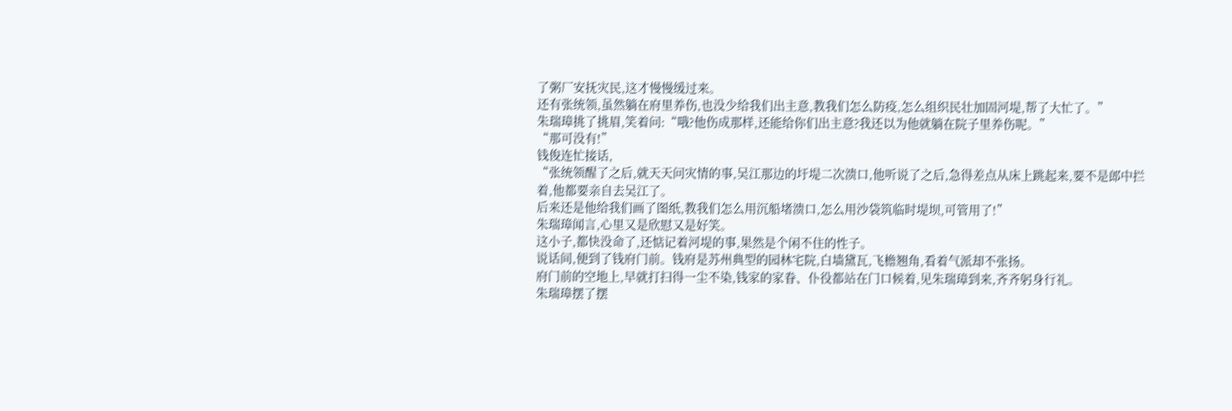了粥厂安抚灾民,这才慢慢缓过来。
还有张统领,虽然躺在府里养伤,也没少给我们出主意,教我们怎么防疫,怎么组织民壮加固河堤,帮了大忙了。”
朱瑞璋挑了挑眉,笑着问:“哦?他伤成那样,还能给你们出主意?我还以为他就躺在院子里养伤呢。”
“那可没有!”
钱俊连忙接话,
“张统领醒了之后,就天天问灾情的事,吴江那边的圩堤二次溃口,他听说了之后,急得差点从床上跳起来,要不是郎中拦着,他都要亲自去吴江了。
后来还是他给我们画了图纸,教我们怎么用沉船堵溃口,怎么用沙袋筑临时堤坝,可管用了!”
朱瑞璋闻言,心里又是欣慰又是好笑。
这小子,都快没命了,还惦记着河堤的事,果然是个闲不住的性子。
说话间,便到了钱府门前。钱府是苏州典型的园林宅院,白墙黛瓦,飞檐翘角,看着气派却不张扬。
府门前的空地上,早就打扫得一尘不染,钱家的家眷、仆役都站在门口候着,见朱瑞璋到来,齐齐躬身行礼。
朱瑞璋摆了摆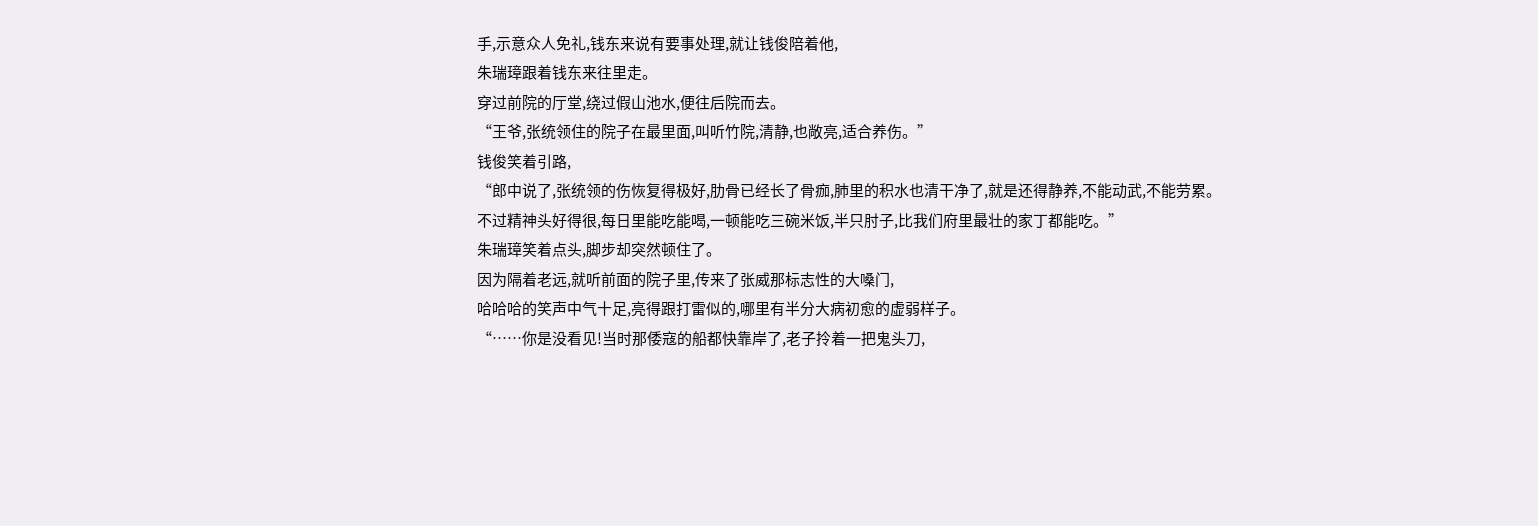手,示意众人免礼,钱东来说有要事处理,就让钱俊陪着他,
朱瑞璋跟着钱东来往里走。
穿过前院的厅堂,绕过假山池水,便往后院而去。
“王爷,张统领住的院子在最里面,叫听竹院,清静,也敞亮,适合养伤。”
钱俊笑着引路,
“郎中说了,张统领的伤恢复得极好,肋骨已经长了骨痂,肺里的积水也清干净了,就是还得静养,不能动武,不能劳累。
不过精神头好得很,每日里能吃能喝,一顿能吃三碗米饭,半只肘子,比我们府里最壮的家丁都能吃。”
朱瑞璋笑着点头,脚步却突然顿住了。
因为隔着老远,就听前面的院子里,传来了张威那标志性的大嗓门,
哈哈哈的笑声中气十足,亮得跟打雷似的,哪里有半分大病初愈的虚弱样子。
“……你是没看见!当时那倭寇的船都快靠岸了,老子拎着一把鬼头刀,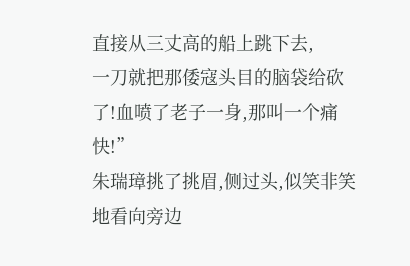直接从三丈高的船上跳下去,
一刀就把那倭寇头目的脑袋给砍了!血喷了老子一身,那叫一个痛快!”
朱瑞璋挑了挑眉,侧过头,似笑非笑地看向旁边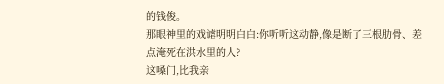的钱俊。
那眼神里的戏谑明明白白:你听听这动静,像是断了三根肋骨、差点淹死在洪水里的人?
这嗓门,比我亲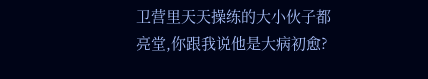卫营里天天操练的大小伙子都亮堂,你跟我说他是大病初愈?